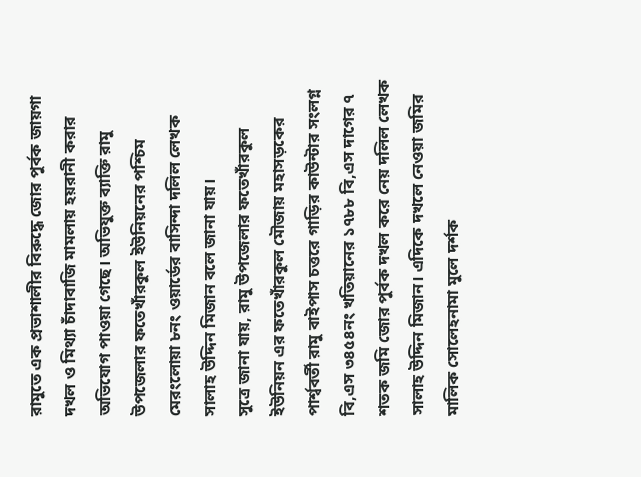রামুতে এক প্রভাশালীর বিরুদ্ধে জোর পুর্বক জায়গা দখল ও মিথ্যা চাঁদাবাজি মামলায় হয়রানী করার অভিযোগ পাওয়া গেছে। অভিযুক্ত ব্যাক্তি রামু উপজেলার ফতেখাঁরকুল ইউনিয়নের পশ্চিম মেরংলোয়া ৮নং ওয়ার্ডের বাসিন্দা দলিল লেখক সালাহ উদ্দিন মিজান বলে জানা যায়।
সুত্রে জানা যায়, রামু উপজেলার ফতেখাঁরকুল ইউনিয়ন এর ফতেখাঁরকুল মৌজায় মহাসড়কের পার্শ্ববর্তী রামু বাইপাস চত্তরে গাড়ির কাউন্টার সংলগ্ন বি,এস ৩৪৫৪নং খতিয়ানের ১৭৮৮ বি,এস দাগের ৭ শতক জমি জোর পুর্বক দখল করে নেয় দলিল লেখক সালাহ উদ্দিন মিজান। এদিকে দখলে নেওয়া জমির মালিক সোলেহনামা মুলে দর্শক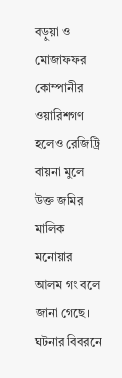বড়ুয়া ও মোজাফফর কোম্পানীর ওয়ারিশগণ হলেও রেজিট্রি বায়না মুলে উক্ত জমির মালিক মনোয়ার আলম গং বলে জানা গেছে।
ঘটনার বিবরনে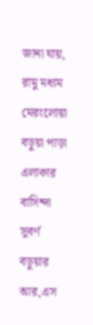জানা যায়, রামু মধ্যম মেরংলোয়া বড়ুয়া পাড়া এলাকার বাসিন্দা সুবর্ণ বড়ুয়ার আর,এস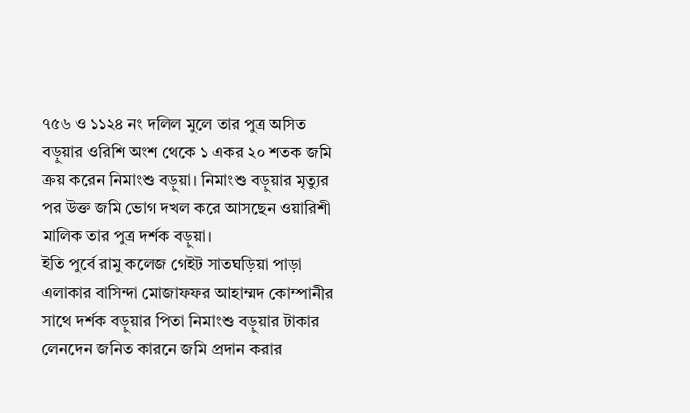৭৫৬ ও ১১২৪ নং দলিল মুলে তার পুত্র অসিত বড়ুয়ার ওরিশি অংশ থেকে ১ একর ২০ শতক জমি ক্রয় করেন নিমাংশু বড়ুয়া। নিমাংশু বড়ুয়ার মৃত্যুর পর উক্ত জমি ভোগ দখল করে আসছেন ওয়ারিশী মালিক তার পুত্র দর্শক বড়ুয়া।
ইতি পুর্বে রামু কলেজ গেইট সাতঘড়িয়া পাড়া এলাকার বাসিন্দা মোজাফফর আহাম্মদ কোম্পানীর সাথে দর্শক বড়ুয়ার পিতা নিমাংশু বড়ুয়ার টাকার লেনদেন জনিত কারনে জমি প্রদান করার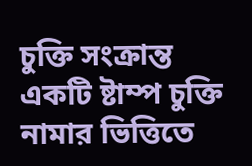চুক্তি সংক্রান্ত একটি ষ্টাম্প চুক্তি নামার ভিত্তিতে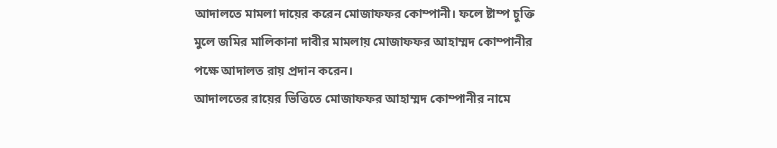আদালতে মামলা দায়ের করেন মোজাফফর কোম্পানী। ফলে ষ্টাম্প চুক্তি মুলে জমির মালিকানা দাবীর মামলায় মোজাফফর আহাম্মদ কোম্পানীর পক্ষে আদালত রায় প্রদান করেন।
আদালতের রায়ের ভিত্তিতে মোজাফফর আহাম্মদ কোম্পানীর নামে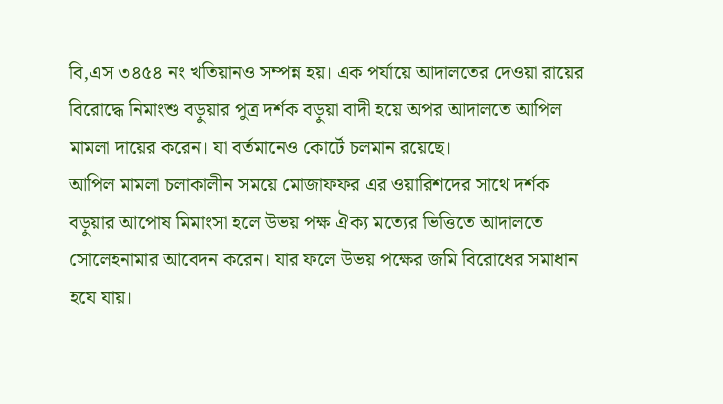বি,এস ৩৪৫৪ নং খতিয়ানও সম্পন্ন হয়। এক পর্যায়ে আদালতের দেওয়া রায়ের বিরোদ্ধে নিমাংশু বড়ুয়ার পুত্র দর্শক বড়ুয়া বাদী হয়ে অপর আদালতে আপিল মামলা দায়ের করেন। যা বর্তমানেও কোর্টে চলমান রয়েছে।
আপিল মামলা চলাকালীন সময়ে মোজাফফর এর ওয়ারিশদের সাথে দর্শক বড়ুয়ার আপোষ মিমাংসা হলে উভয় পক্ষ ঐক্য মত্যের ভিত্তিতে আদালতে সোলেহনামার আবেদন করেন। যার ফলে উভয় পক্ষের জমি বিরোধের সমাধান হযে যায়।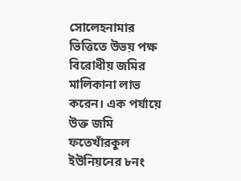সোলেহনামার ভিত্তিতে উভয় পক্ষ বিরোধীয় জমির মালিকানা লাভ করেন। এক পর্যায়ে উক্ত জমি ফতেখাঁরকুল ইউনিয়নের ৮নং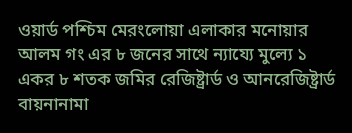ওয়ার্ড পশ্চিম মেরংলোয়া এলাকার মনোয়ার আলম গং এর ৮ জনের সাথে ন্যায্যে মুল্যে ১ একর ৮ শতক জমির রেজিষ্ট্রার্ড ও আনরেজিষ্ট্রার্ড বায়নানামা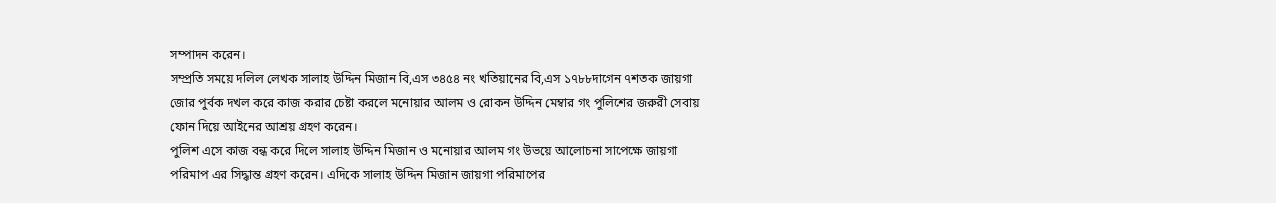সম্পাদন করেন।
সম্প্রতি সময়ে দলিল লেখক সালাহ উদ্দিন মিজান বি,এস ৩৪৫৪ নং খতিয়ানের বি,এস ১৭৮৮দাগেন ৭শতক জায়গা জোর পুর্বক দখল করে কাজ করার চেষ্টা করলে মনোয়ার আলম ও রোকন উদ্দিন মেম্বার গং পুলিশের জরুরী সেবায় ফোন দিয়ে আইনের আশ্রয় গ্রহণ করেন।
পুলিশ এসে কাজ বন্ধ করে দিলে সালাহ উদ্দিন মিজান ও মনোয়ার আলম গং উভয়ে আলোচনা সাপেক্ষে জায়গা পরিমাপ এর সিদ্ধান্ত গ্রহণ করেন। এদিকে সালাহ উদ্দিন মিজান জায়গা পরিমাপের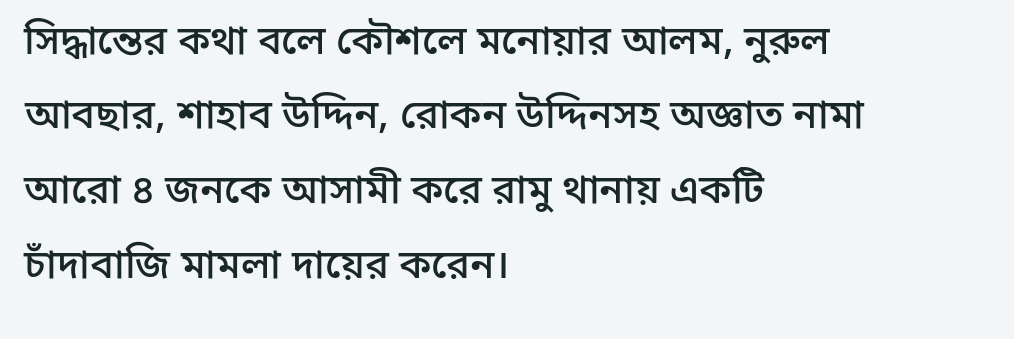সিদ্ধান্তের কথা বলে কৌশলে মনোয়ার আলম, নুরুল আবছার, শাহাব উদ্দিন, রোকন উদ্দিনসহ অজ্ঞাত নামা আরো ৪ জনকে আসামী করে রামু থানায় একটি চাঁদাবাজি মামলা দায়ের করেন।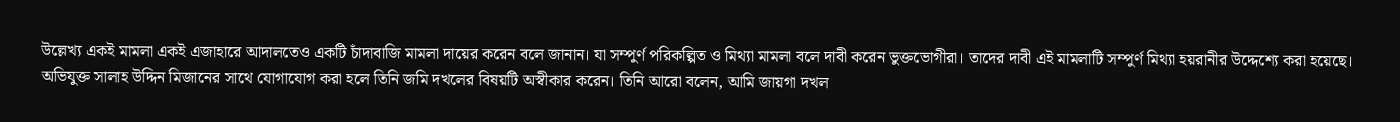উল্লেখ্য একই মামলা একই এজাহারে আদালতেও একটি চাঁদাবাজি মামলা দায়ের করেন বলে জানান। যা সম্পুর্ণ পরিকল্পিত ও মিথ্যা মামলা বলে দাবী করেন ভুক্তভোগীরা। তাদের দাবী এই মামলাটি সম্পুর্ণ মিথ্যা হয়রানীর উদ্দেশ্যে করা হয়েছে।
অভিযুক্ত সালাহ উদ্দিন মিজানের সাথে যোগাযোগ করা হলে তিনি জমি দখলের বিষয়টি অস্বীকার করেন। তিনি আরো বলেন, আমি জায়গা দখল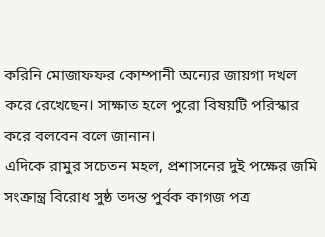করিনি মোজাফফর কোম্পানী অন্যের জায়গা দখল করে রেখেছেন। সাক্ষাত হলে পুরো বিষয়টি পরিস্কার করে বলবেন বলে জানান।
এদিকে রামুর সচেতন মহল, প্রশাসনের দুই পক্ষের জমি সংক্রান্ত্র বিরোধ সুষ্ঠ তদন্ত পুর্বক কাগজ পত্র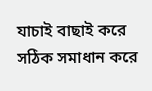যাচাই বাছাই করে সঠিক সমাধান করে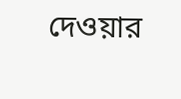দেওয়ার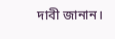দাবী জানান।